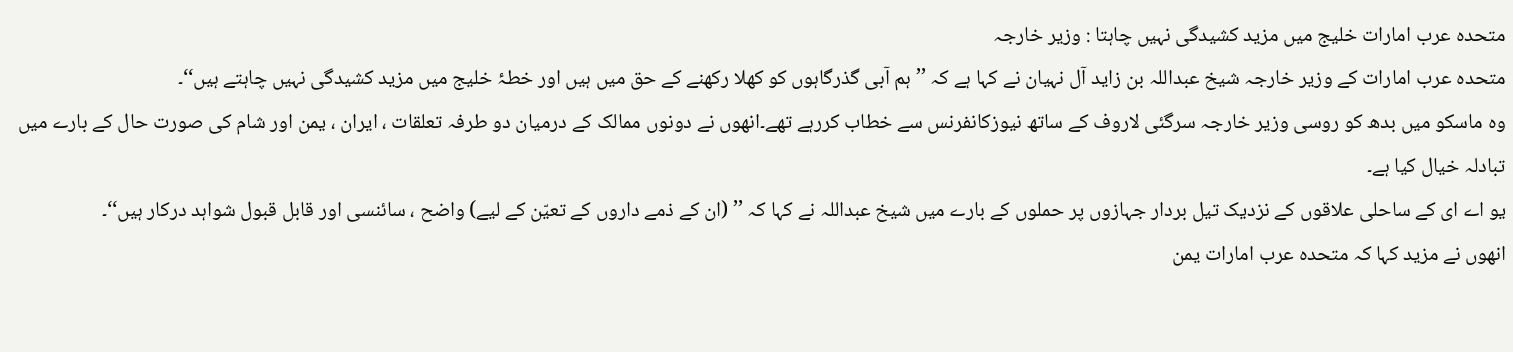متحدہ عرب امارات خلیج میں مزید کشیدگی نہیں چاہتا : وزیر خارجہ
متحدہ عرب امارات کے وزیر خارجہ شیخ عبداللہ بن زاید آل نہیان نے کہا ہے کہ ’’ ہم آبی گذرگاہوں کو کھلا رکھنے کے حق میں ہیں اور خطۂ خلیج میں مزید کشیدگی نہیں چاہتے ہیں‘‘۔
وہ ماسکو میں بدھ کو روسی وزیر خارجہ سرگئی لاروف کے ساتھ نیوزکانفرنس سے خطاب کررہے تھے۔انھوں نے دونوں ممالک کے درمیان دو طرفہ تعلقات ، ایران ، یمن اور شام کی صورت حال کے بارے میں تبادلہ خیال کیا ہے۔
یو اے ای کے ساحلی علاقوں کے نزدیک تیل بردار جہازوں پر حملوں کے بارے میں شیخ عبداللہ نے کہا کہ ’’ (ان کے ذمے داروں کے تعیّن کے لیے) واضح ، سائنسی اور قابل قبول شواہد درکار ہیں‘‘۔
انھوں نے مزید کہا کہ متحدہ عرب امارات یمن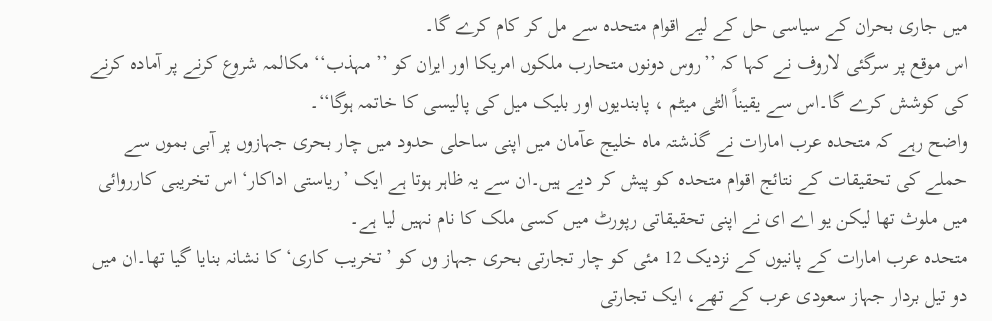میں جاری بحران کے سیاسی حل کے لیے اقوام متحدہ سے مل کر کام کرے گا۔
اس موقع پر سرگئی لاروف نے کہا کہ ’’روس دونوں متحارب ملکوں امریکا اور ایران کو ’’ مہذب‘‘ مکالمہ شروع کرنے پر آمادہ کرنے کی کوشش کرے گا۔اس سے یقیناً الٹی میٹم ، پابندیوں اور بلیک میل کی پالیسی کا خاتمہ ہوگا‘‘۔
واضح رہے کہ متحدہ عرب امارات نے گذشتہ ماہ خلیج عآمان میں اپنی ساحلی حدود میں چار بحری جہازوں پر آبی بموں سے حملے کی تحقیقات کے نتائج اقوام متحدہ کو پیش کر دیے ہیں۔ان سے یہ ظاہر ہوتا ہے ایک ’ریاستی اداکار‘ اس تخریبی کارروائی میں ملوث تھا لیکن یو اے ای نے اپنی تحقیقاتی رپورٹ میں کسی ملک کا نام نہیں لیا ہے۔
متحدہ عرب امارات کے پانیوں کے نزدیک 12 مئی کو چار تجارتی بحری جہاز وں کو ’تخریب کاری‘ کا نشانہ بنایا گیا تھا۔ان میں دو تیل بردار جہاز سعودی عرب کے تھے، ایک تجارتی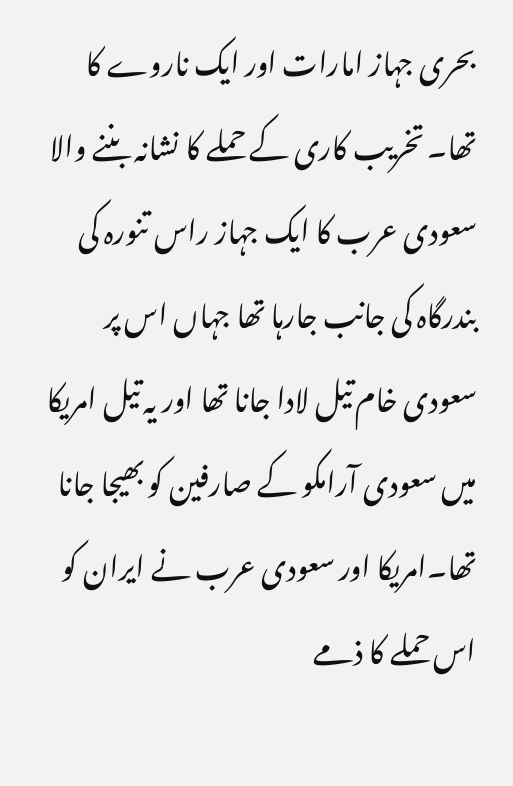بحری جہاز امارات اور ایک ناروے کا تھا۔ تخریب کاری کے حملے کا نشانہ بننے والا سعودی عرب کا ایک جہاز راس تنورہ کی بندرگاہ کی جانب جارہا تھا جہاں اس پر سعودی خام تیل لادا جانا تھا اور یہ تیل امریکا میں سعودی آرامکو کے صارفین کو بھیجا جانا تھا۔امریکا اور سعودی عرب نے ایران کو اس حملے کا ذمے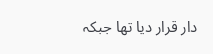دار قرار دیا تھا جبکہ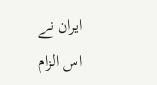ایران نے اس الزام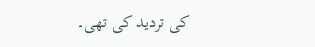کی تردید کی تھی۔